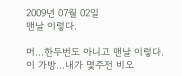2009년 07월 02일
맨날 이렇다.

머...한두번도 아니고 맨날 이렇다.
이 가방...내가 몇주전 비오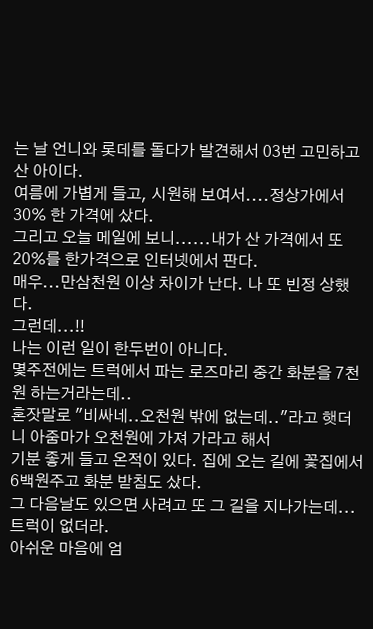는 날 언니와 롯데를 돌다가 발견해서 03번 고민하고 산 아이다.
여름에 가볍게 들고, 시원해 보여서....정상가에서 30% 한 가격에 샀다.
그리고 오늘 메일에 보니......내가 산 가격에서 또 20%를 한가격으로 인터넷에서 판다.
매우...만삼천원 이상 차이가 난다. 나 또 빈정 상했다.
그런데...!!
나는 이런 일이 한두번이 아니다.
몇주전에는 트럭에서 파는 로즈마리 중간 화분을 7천원 하는거라는데..
혼잣말로 "비싸네..오천원 밖에 없는데.."라고 햇더니 아줌마가 오천원에 가져 가라고 해서
기분 좋게 들고 온적이 있다. 집에 오는 길에 꽃집에서 6백원주고 화분 받침도 샀다.
그 다음날도 있으면 사려고 또 그 길을 지나가는데...트럭이 없더라.
아쉬운 마음에 엄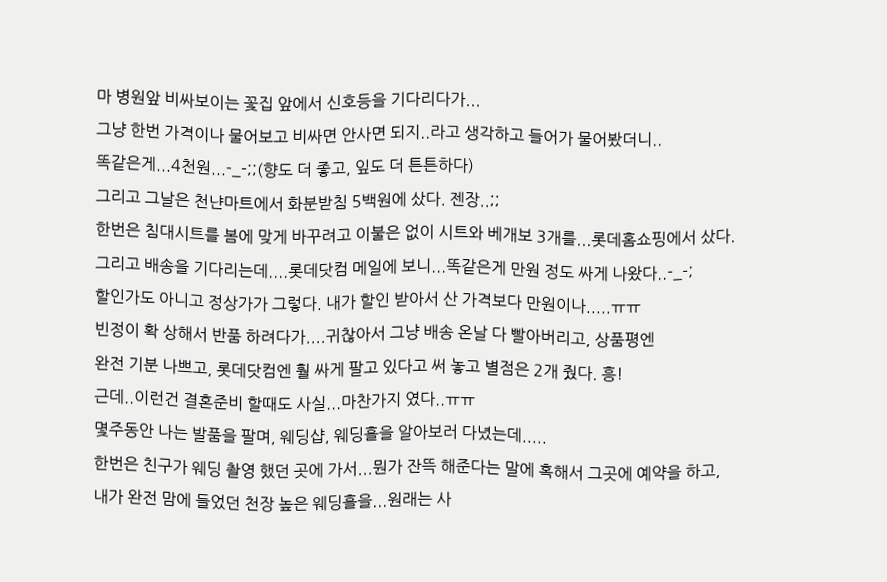마 병원앞 비싸보이는 꽃집 앞에서 신호등을 기다리다가...
그냥 한번 가격이나 물어보고 비싸면 안사면 되지..라고 생각하고 들어가 물어봤더니..
똑같은게...4천원...-_-;;(향도 더 좋고, 잎도 더 튼튼하다)
그리고 그날은 천냔마트에서 화분받침 5백원에 샀다. 젠장..;;
한번은 침대시트를 봄에 맞게 바꾸려고 이불은 없이 시트와 베개보 3개를...롯데홈쇼핑에서 샀다.
그리고 배송을 기다리는데....롯데닷컴 메일에 보니...똑같은게 만원 정도 싸게 나왔다..-_-;
할인가도 아니고 정상가가 그렇다. 내가 할인 받아서 산 가격보다 만원이나.....ㅠㅠ
빈정이 확 상해서 반품 하려다가....귀찮아서 그냥 배송 온날 다 빨아버리고, 상품평엔
완전 기분 나쁘고, 롯데닷컴엔 훨 싸게 팔고 있다고 써 놓고 별점은 2개 줬다. 흥!
근데..이런건 결혼준비 할때도 사실...마찬가지 였다..ㅠㅠ
몇주동안 나는 발품을 팔며, 웨딩샵, 웨딩홀을 알아보러 다녔는데.....
한번은 친구가 웨딩 촬영 했던 곳에 가서...뭔가 잔뜩 해준다는 말에 혹해서 그곳에 예약을 하고,
내가 완전 맘에 들었던 천장 높은 웨딩홀을...원래는 사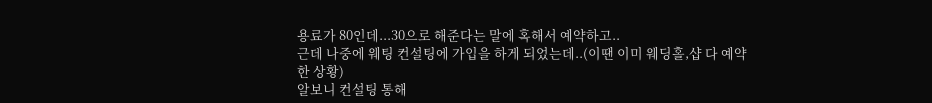용료가 80인데...30으로 해준다는 말에 혹해서 예약하고..
근데 나중에 웨팅 컨설팅에 가입을 하게 되었는데..(이땐 이미 웨딩홀,샵 다 예약한 상황)
알보니 컨설팅 통해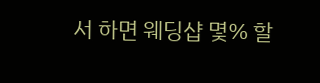서 하면 웨딩샵 몇% 할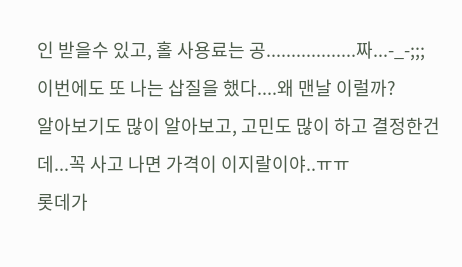인 받을수 있고, 홀 사용료는 공..................짜...-_-;;;
이번에도 또 나는 삽질을 했다....왜 맨날 이럴까?
알아보기도 많이 알아보고, 고민도 많이 하고 결정한건데...꼭 사고 나면 가격이 이지랄이야..ㅠㅠ
롯데가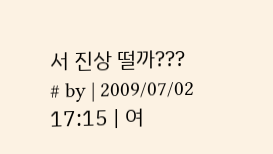서 진상 떨까???
# by | 2009/07/02 17:15 | 여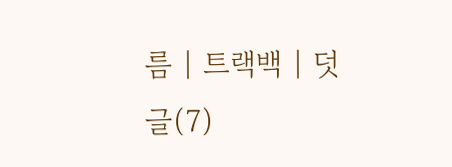름 | 트랙백 | 덧글(7)